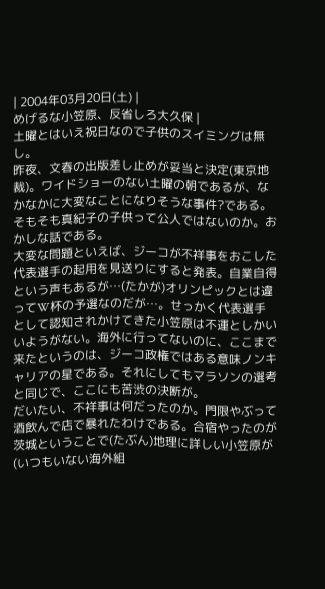| 2004年03月20日(土) |
めげるな小笠原、反省しろ大久保 |
土曜とはいえ祝日なので子供のスイミングは無し。
昨夜、文春の出版差し止めが妥当と決定(東京地裁)。ワイドショーのない土曜の朝であるが、なかなかに大変なことになりそうな事件?である。そもそも真紀子の子供って公人ではないのか。おかしな話である。
大変な問題といえば、ジーコが不祥事をおこした代表選手の起用を見送りにすると発表。自業自得という声もあるが…(たかが)オリンピックとは違ってW杯の予選なのだが…。せっかく代表選手として認知されかけてきた小笠原は不運としかいいようがない。海外に行ってないのに、ここまで来たというのは、ジーコ政権ではある意味ノンキャリアの星である。それにしてもマラソンの選考と同じで、ここにも苦渋の決断が。
だいたい、不祥事は何だったのか。門限やぶって酒飲んで店で暴れたわけである。合宿やったのが茨城ということで(たぶん)地理に詳しい小笠原が(いつもいない海外組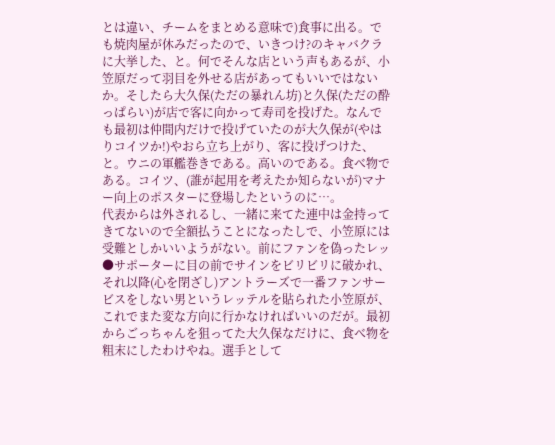とは違い、チームをまとめる意味で)食事に出る。でも焼肉屋が休みだったので、いきつけ?のキャバクラに大挙した、と。何でそんな店という声もあるが、小笠原だって羽目を外せる店があってもいいではないか。そしたら大久保(ただの暴れん坊)と久保(ただの酔っぱらい)が店で客に向かって寿司を投げた。なんでも最初は仲間内だけで投げていたのが大久保が(やはりコイツか!)やおら立ち上がり、客に投げつけた、と。ウニの軍艦巻きである。高いのである。食べ物である。コイツ、(誰が起用を考えたか知らないが)マナー向上のポスターに登場したというのに…。
代表からは外されるし、一緒に来てた連中は金持ってきてないので全額払うことになったしで、小笠原には受難としかいいようがない。前にファンを偽ったレッ●サポーターに目の前でサインをビリビリに破かれ、それ以降(心を閉ざし)アントラーズで一番ファンサービスをしない男というレッテルを貼られた小笠原が、これでまた変な方向に行かなければいいのだが。最初からごっちゃんを狙ってた大久保なだけに、食べ物を粗末にしたわけやね。選手として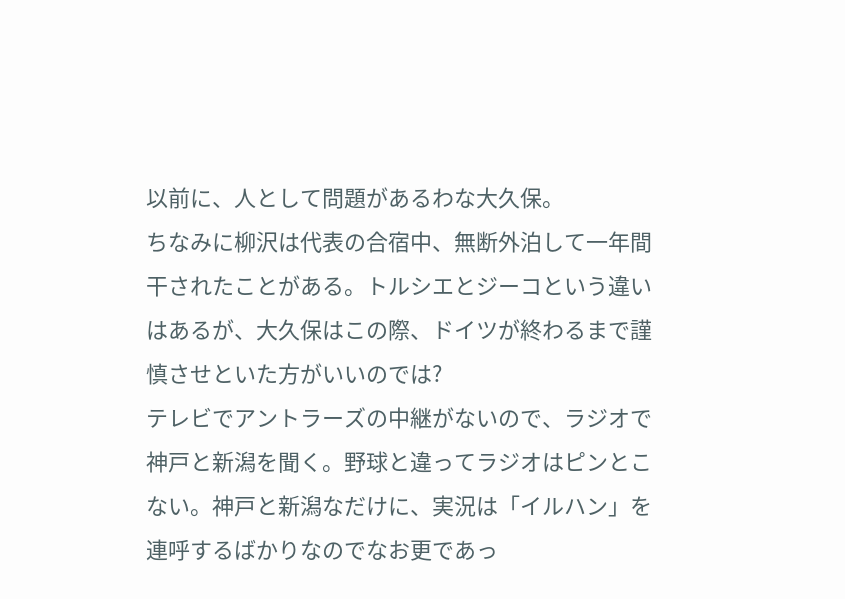以前に、人として問題があるわな大久保。
ちなみに柳沢は代表の合宿中、無断外泊して一年間干されたことがある。トルシエとジーコという違いはあるが、大久保はこの際、ドイツが終わるまで謹慎させといた方がいいのでは?
テレビでアントラーズの中継がないので、ラジオで神戸と新潟を聞く。野球と違ってラジオはピンとこない。神戸と新潟なだけに、実況は「イルハン」を連呼するばかりなのでなお更であっ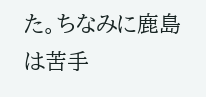た。ちなみに鹿島は苦手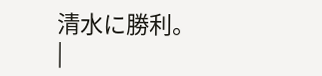清水に勝利。
|